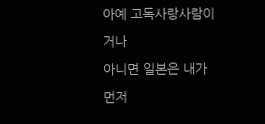아예 고독사랑사람이거나
아니면 일본은 내가 먼저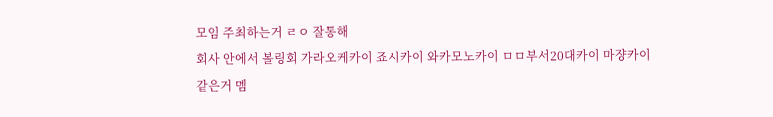모임 주최하는거 ㄹㅇ 잘통해
회사 안에서 볼링회 가라오케카이 죠시카이 와카모노카이 ㅁㅁ부서20대카이 마쟝카이 같은거 멤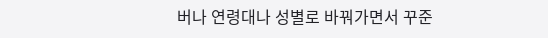버나 연령대나 성별로 바꿔가면서 꾸준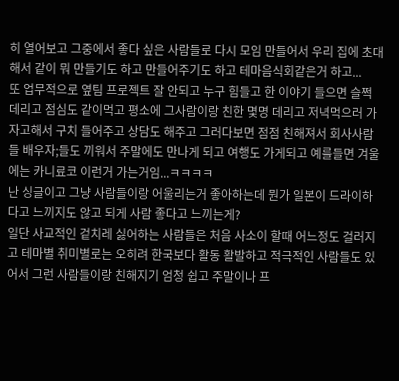히 열어보고 그중에서 좋다 싶은 사람들로 다시 모임 만들어서 우리 집에 초대해서 같이 뭐 만들기도 하고 만들어주기도 하고 테마음식회같은거 하고...
또 업무적으로 옆팀 프로젝트 잘 안되고 누구 힘들고 한 이야기 들으면 슬쩍 데리고 점심도 같이먹고 평소에 그사람이랑 친한 몇명 데리고 저녁먹으러 가자고해서 구치 들어주고 상담도 해주고 그러다보면 점점 친해져서 회사사람들 배우자;들도 끼워서 주말에도 만나게 되고 여행도 가게되고 예를들면 겨울에는 카니료코 이런거 가는거임...ㅋㅋㅋㅋ
난 싱글이고 그냥 사람들이랑 어울리는거 좋아하는데 뭔가 일본이 드라이하다고 느끼지도 않고 되게 사람 좋다고 느끼는게?
일단 사교적인 겉치레 싫어하는 사람들은 처음 사소이 할때 어느정도 걸러지고 테마별 취미별로는 오히려 한국보다 활동 활발하고 적극적인 사람들도 있어서 그런 사람들이랑 친해지기 엄청 쉽고 주말이나 프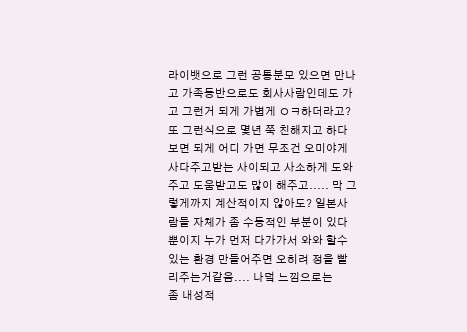라이뱃으로 그런 공통분모 있으면 만나고 가족동반으로도 회사사람인데도 가고 그런거 되게 가볍게 ㅇㅋ하더라고? 또 그런식으로 몇년 쭉 친해지고 하다보면 되게 어디 가면 무조건 오미야게 사다주고받는 사이되고 사소하게 도와주고 도움받고도 많이 해주고..... 막 그렇게까지 계산적이지 않아도? 일본사람들 자체가 좀 수동적인 부분이 있다뿐이지 누가 먼저 다가가서 와와 할수있는 환경 만들어주면 오히려 정을 빨리주는거같음.... 나덬 느낌으로는
좀 내성적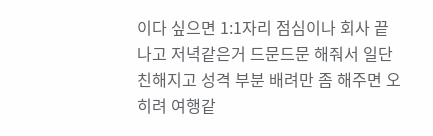이다 싶으면 1:1자리 점심이나 회사 끝나고 저녁같은거 드문드문 해줘서 일단 친해지고 성격 부분 배려만 좀 해주면 오히려 여행같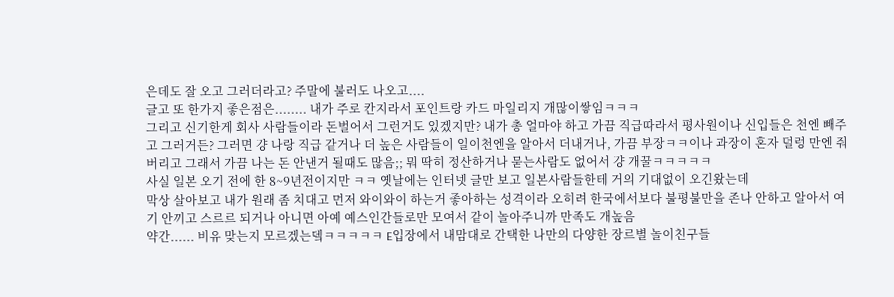은데도 잘 오고 그러더라고? 주말에 불러도 나오고....
글고 또 한가지 좋은점은........ 내가 주로 칸지라서 포인트랑 카드 마일리지 개많이쌓임ㅋㅋㅋ
그리고 신기한게 회사 사람들이라 돈벌어서 그런거도 있겠지만? 내가 총 얼마야 하고 가끔 직급따라서 평사원이나 신입들은 천엔 빼주고 그러거든? 그러면 걍 나랑 직급 같거나 더 높은 사람들이 일이천엔을 알아서 더내거나, 가끔 부장ㅋㅋ이나 과장이 혼자 덜렁 만엔 줘버리고 그래서 가끔 나는 돈 안낸거 될때도 많음;; 뭐 딱히 정산하거나 묻는사람도 없어서 걍 개꿀ㅋㅋㅋㅋㅋ
사실 일본 오기 전에 한 8~9년전이지만 ㅋㅋ 옛날에는 인터넷 글만 보고 일본사람들한테 거의 기대없이 오긴왔는데
막상 살아보고 내가 원래 좀 치대고 먼저 와이와이 하는거 좋아하는 성격이라 오히려 한국에서보다 불평불만을 존나 안하고 알아서 여기 안끼고 스르르 되거나 아니면 아예 예스인간들로만 모여서 같이 놀아주니까 만족도 개높음
약간...... 비유 맞는지 모르겠는뎈ㅋㅋㅋㅋㅋ E입장에서 내맘대로 간택한 나만의 다양한 장르별 놀이친구들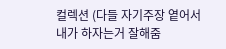컬렉션 (다들 자기주장 옅어서 내가 하자는거 잘해줌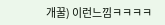개꿀) 이런느낌ㅋㅋㅋㅋ